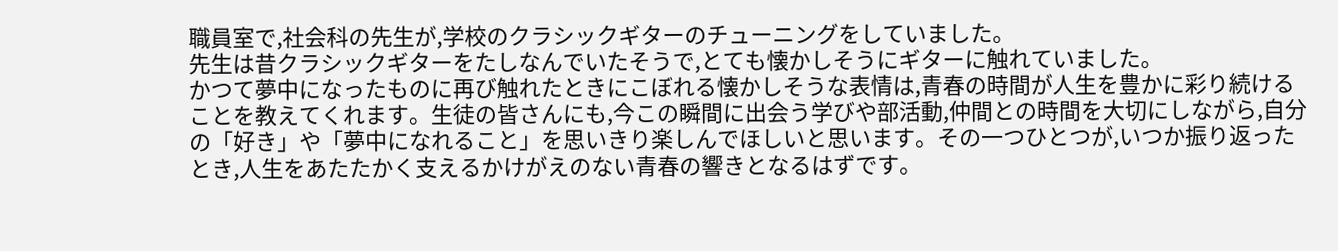職員室で,社会科の先生が,学校のクラシックギターのチューニングをしていました。
先生は昔クラシックギターをたしなんでいたそうで,とても懐かしそうにギターに触れていました。
かつて夢中になったものに再び触れたときにこぼれる懐かしそうな表情は,青春の時間が人生を豊かに彩り続けることを教えてくれます。生徒の皆さんにも,今この瞬間に出会う学びや部活動,仲間との時間を大切にしながら,自分の「好き」や「夢中になれること」を思いきり楽しんでほしいと思います。その一つひとつが,いつか振り返ったとき,人生をあたたかく支えるかけがえのない青春の響きとなるはずです。